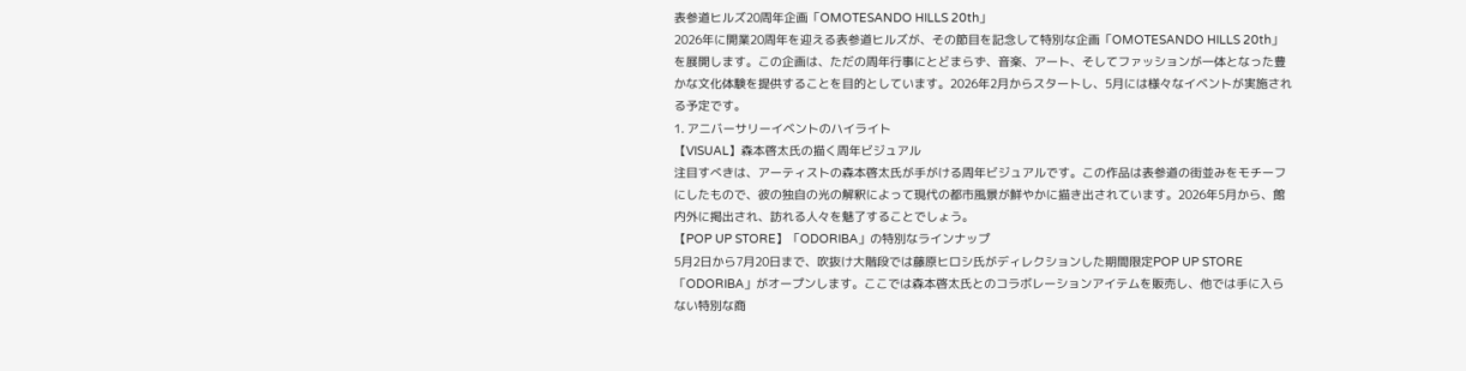表参道ヒルズ20周年企画「OMOTESANDO HILLS 20th」
2026年に開業20周年を迎える表参道ヒルズが、その節目を記念して特別な企画「OMOTESANDO HILLS 20th」を展開します。この企画は、ただの周年行事にとどまらず、音楽、アート、そしてファッションが一体となった豊かな文化体験を提供することを目的としています。2026年2月からスタートし、5月には様々なイベントが実施される予定です。
1. アニバーサリーイベントのハイライト
【VISUAL】森本啓太氏の描く周年ビジュアル
注目すべきは、アーティストの森本啓太氏が手がける周年ビジュアルです。この作品は表参道の街並みをモチーフにしたもので、彼の独自の光の解釈によって現代の都市風景が鮮やかに描き出されています。2026年5月から、館内外に掲出され、訪れる人々を魅了することでしょう。
【POP UP STORE】「ODORIBA」の特別なラインナップ
5月2日から7月20日まで、吹抜け大階段では藤原ヒロシ氏がディレクションした期間限定POP UP STORE「ODORIBA」がオープンします。ここでは森本啓太氏とのコラボレーションアイテムを販売し、他では手に入らない特別な商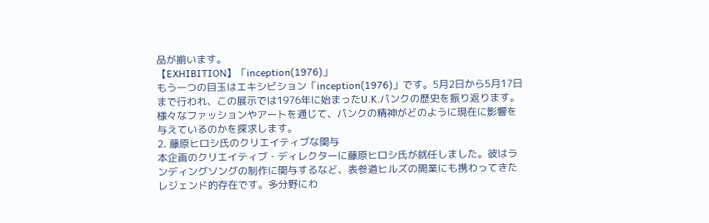品が揃います。
【EXHIBITION】「inception(1976)」
もう一つの目玉はエキシビション「inception(1976)」です。5月2日から5月17日まで行われ、この展示では1976年に始まったU.K.パンクの歴史を振り返ります。様々なファッションやアートを通じて、パンクの精神がどのように現在に影響を与えているのかを探求します。
2. 藤原ヒロシ氏のクリエイティブな関与
本企画のクリエイティブ・ディレクターに藤原ヒロシ氏が就任しました。彼はランディングソングの制作に関与するなど、表参道ヒルズの開業にも携わってきたレジェンド的存在です。多分野にわ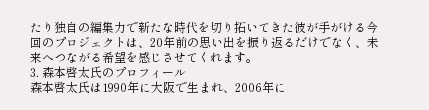たり独自の編集力で新たな時代を切り拓いてきた彼が手がける今回のプロジェクトは、20年前の思い出を振り返るだけでなく、未来へつながる希望を感じさせてくれます。
3. 森本啓太氏のプロフィール
森本啓太氏は1990年に大阪で生まれ、2006年に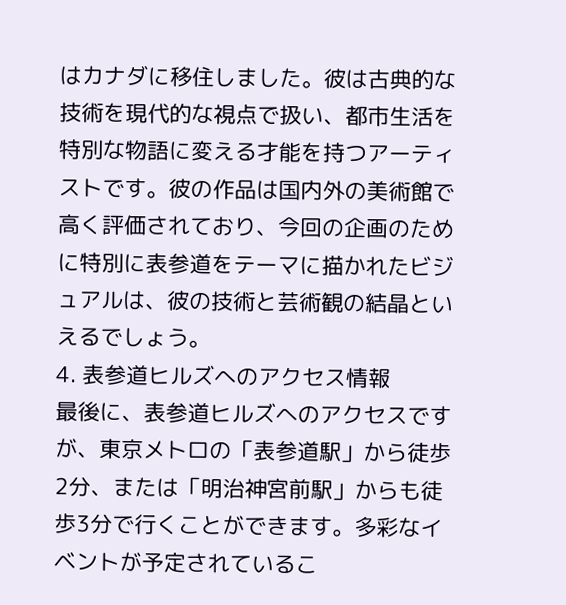はカナダに移住しました。彼は古典的な技術を現代的な視点で扱い、都市生活を特別な物語に変える才能を持つアーティストです。彼の作品は国内外の美術館で高く評価されており、今回の企画のために特別に表参道をテーマに描かれたビジュアルは、彼の技術と芸術観の結晶といえるでしょう。
4. 表参道ヒルズへのアクセス情報
最後に、表参道ヒルズへのアクセスですが、東京メトロの「表参道駅」から徒歩2分、または「明治神宮前駅」からも徒歩3分で行くことができます。多彩なイベントが予定されているこ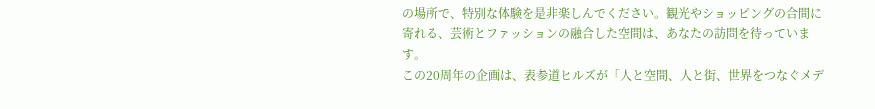の場所で、特別な体験を是非楽しんでください。観光やショッピングの合間に寄れる、芸術とファッションの融合した空間は、あなたの訪問を待っています。
この20周年の企画は、表参道ヒルズが「人と空間、人と街、世界をつなぐメデ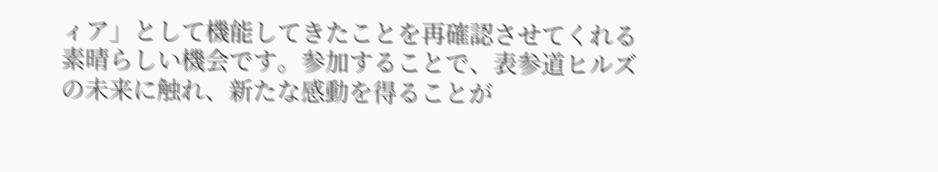ィア」として機能してきたことを再確認させてくれる素晴らしい機会です。参加することで、表参道ヒルズの未来に触れ、新たな感動を得ることが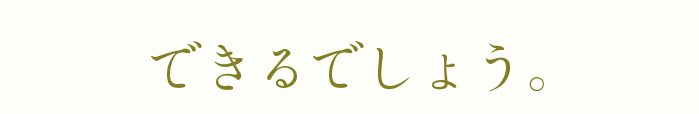できるでしょう。